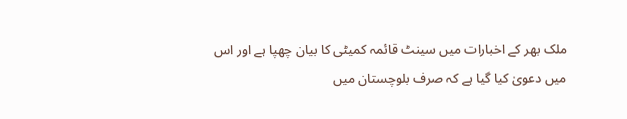ملک بھر کے اخبارات میں سینٹ قائمہ کمیٹی کا بیان چھپا ہے اور اس میں دعویٰ کیا گیا ہے کہ صرف بلوچستان میں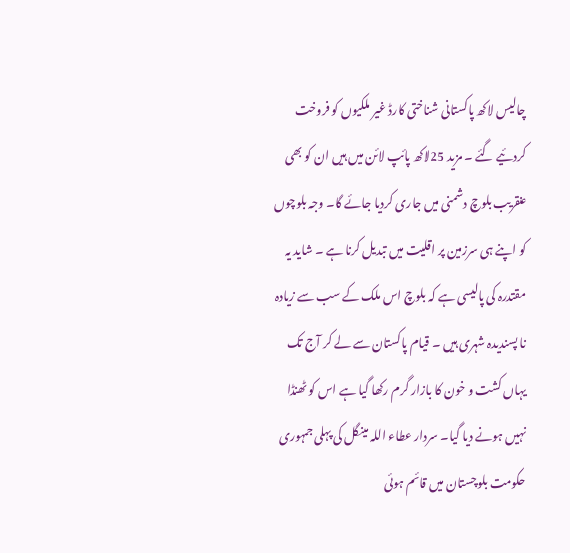چالیس لاکھ پاکستانی شناختی کارڈ غیر ملکیوں کو فروخت کردئیے گئے ۔ مزید 25لاکھ پائپ لائن میں ہیں ان کو بھی عنقریب بلوچ دشمنی میں جاری کردیا جائے گا۔ وجہ بلوچوں کو اپنے ہی سرزمین پر اقلیت میں تبدیل کرنا ہے ۔ شاید یہ مقتدرہ کی پالیسی ہے کہ بلوچ اس ملک کے سب سے زیادہ نا پسندیدہ شہری ہیں ۔ قیام پاکستان سے لے کر آج تک یہاں کشت و خون کا بازار گرم رکھا گیا ہے اس کو ٹھنڈا نہیں ہونے دیا گیا۔ سردار عطاء اللہ مینگل کی پہلی جمہوری حکومت بلوچستان میں قائم ہوئی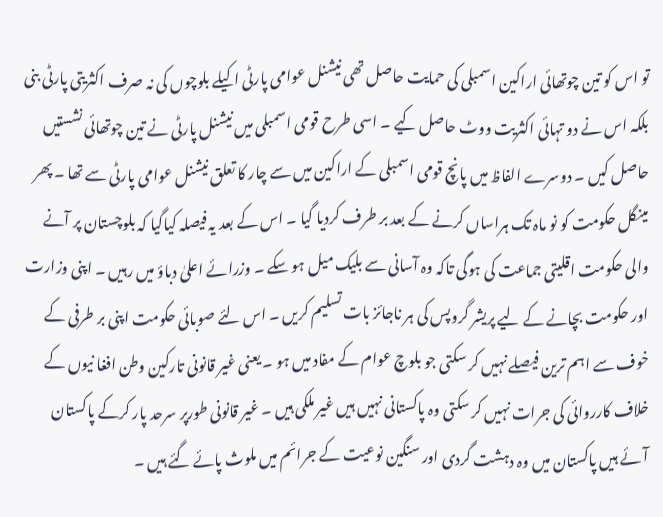تو اس کو تین چوتھائی اراکین اسمبلی کی حمایت حاصل تھی نیشنل عوامی پارٹی اکیلے بلوچوں کی نہ صرف اکثریتی پارٹی بنی بلکہ اس نے دو تہائی اکثریت ووٹ حاصل کیے ۔ اسی طرح قومی اسمبلی میں نیشنل پارٹی نے تین چوتھائی نشستیں حاصل کیں ۔ دوسرے الفاظ میں پانچ قومی اسمبلی کے اراکین میں سے چار کا تعلق نیشنل عوامی پارٹی سے تھا ۔ پھر مینگل حکومت کو نو ماہ تک ہراساں کرنے کے بعد بر طرف کردیا گیا ۔ اس کے بعد یہ فیصلہ کیاگیا کہ بلوچستان پر آنے والی حکومت اقلیتی جماعت کی ہوگی تاکہ وہ آسانی سے بلیک میل ہو سکے ۔ وزرائے اعلیٰ دباؤ میں رہیں ۔ اپنی وزارت اور حکومت بچانے کے لیے پریشر گروپس کی ہر ناجائز بات تسلیم کریں ۔ اس لئے صوبائی حکومت اپنی بر طرفی کے خوف سے اہم ترین فیصلے نہیں کر سکتی جو بلوچ عوام کے مفاد میں ہو ۔ یعنی غیر قانونی تارکین وطن افغا نیوں کے خلاف کارروائی کی جرات نہیں کر سکتی وہ پاکستانی نہیں ہیں غیر ملکی ہیں ۔ غیر قانونی طورپر سرحد پار کرکے پاکستان آئے ہیں پاکستان میں وہ دہشت گردی اور سنگین نوعیت کے جرائم میں ملوث پائے گئے ہیں ۔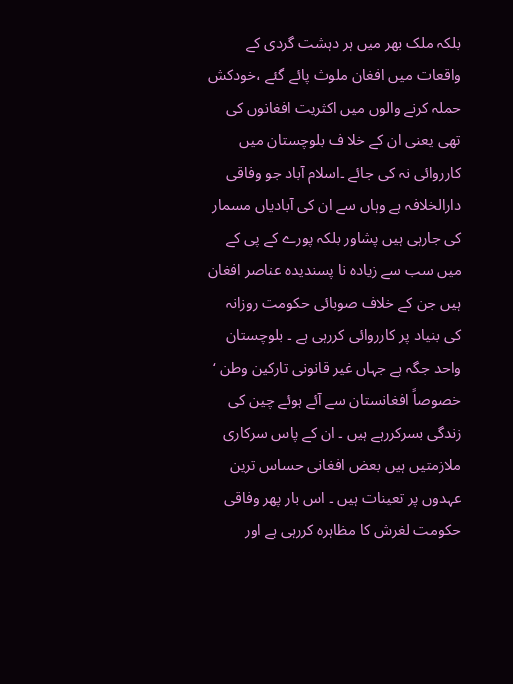بلکہ ملک بھر میں ہر دہشت گردی کے واقعات میں افغان ملوث پائے گئے ،خودکش حملہ کرنے والوں میں اکثریت افغانوں کی تھی یعنی ان کے خلا ف بلوچستان میں کارروائی نہ کی جائے ۔اسلام آباد جو وفاقی دارالخلافہ ہے وہاں سے ان کی آبادیاں مسمار کی جارہی ہیں پشاور بلکہ پورے کے پی کے میں سب سے زیادہ نا پسندیدہ عناصر افغان ہیں جن کے خلاف صوبائی حکومت روزانہ کی بنیاد پر کارروائی کررہی ہے ۔ بلوچستان واحد جگہ ہے جہاں غیر قانونی تارکین وطن ‘ خصوصاً افغانستان سے آئے ہوئے چین کی زندگی بسرکررہے ہیں ۔ ان کے پاس سرکاری ملازمتیں ہیں بعض افغانی حساس ترین عہدوں پر تعینات ہیں ۔ اس بار پھر وفاقی حکومت لغرش کا مظاہرہ کررہی ہے اور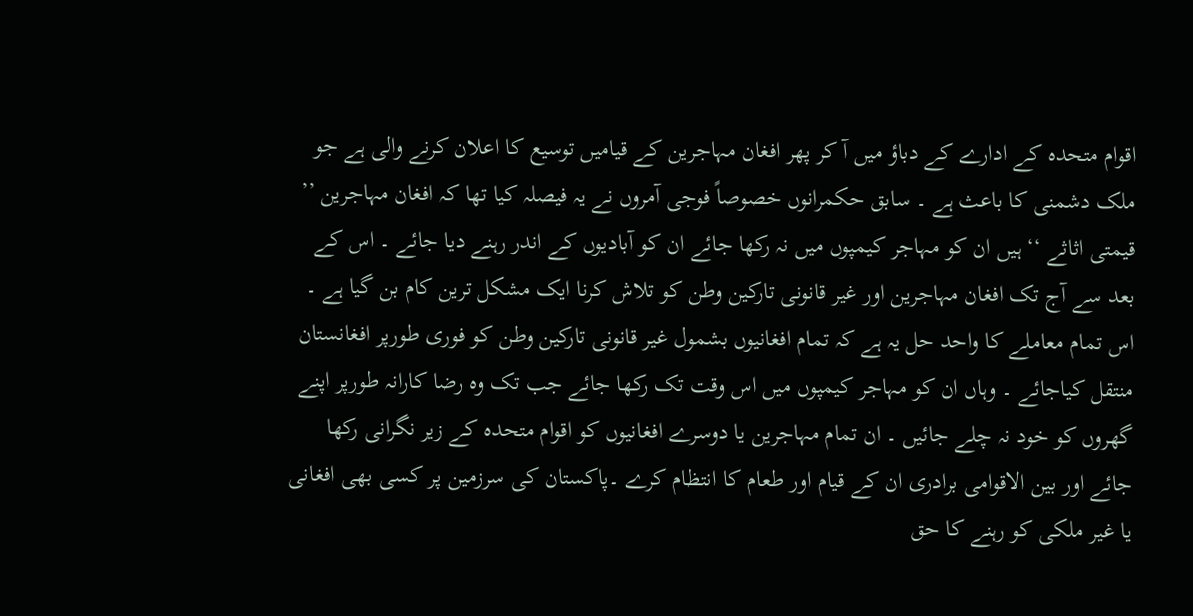اقوام متحدہ کے ادارے کے دباؤ میں آ کر پھر افغان مہاجرین کے قیامیں توسیع کا اعلان کرنے والی ہے جو ملک دشمنی کا باعث ہے ۔ سابق حکمرانوں خصوصاً فوجی آمروں نے یہ فیصلہ کیا تھا کہ افغان مہاجرین ’’ قیمتی اثاثے ‘‘ ہیں ان کو مہاجر کیمپوں میں نہ رکھا جائے ان کو آبادیوں کے اندر رہنے دیا جائے ۔ اس کے بعد سے آج تک افغان مہاجرین اور غیر قانونی تارکین وطن کو تلاش کرنا ایک مشکل ترین کام بن گیا ہے ۔ اس تمام معاملے کا واحد حل یہ ہے کہ تمام افغانیوں بشمول غیر قانونی تارکین وطن کو فوری طورپر افغانستان منتقل کیاجائے ۔ وہاں ان کو مہاجر کیمپوں میں اس وقت تک رکھا جائے جب تک وہ رضا کارانہ طورپر اپنے گھروں کو خود نہ چلے جائیں ۔ ان تمام مہاجرین یا دوسرے افغانیوں کو اقوام متحدہ کے زیر نگرانی رکھا جائے اور بین الاقوامی برادری ان کے قیام اور طعام کا انتظام کرے ۔پاکستان کی سرزمین پر کسی بھی افغانی یا غیر ملکی کو رہنے کا حق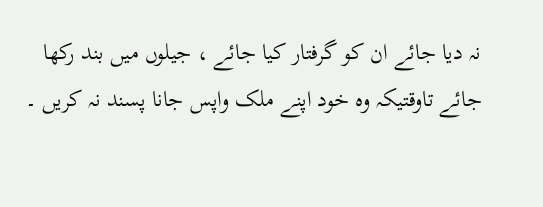نہ دیا جائے ان کو گرفتار کیا جائے ، جیلوں میں بند رکھا جائے تاوقتیکہ وہ خود اپنے ملک واپس جانا پسند نہ کریں ۔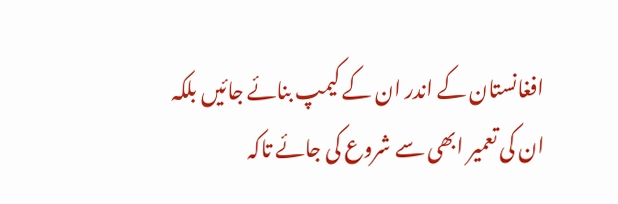افغانستان کے اندر ان کے کیمپ بنائے جائیں بلکہ ان کی تعمیر ابھی سے شروع کی جائے تاکہ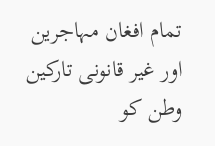تمام افغان مہاجرین اور غیر قانونی تارکین وطن کو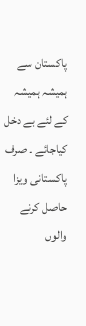پاکستان سے ہمیشہ ہمیشہ کے لئے بے دخل کیاجائے ۔ صرف پاکستانی ویزا حاصل کرنے والوں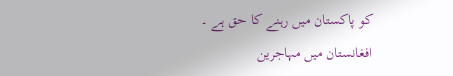کو پاکستان میں رہنے کا حق ہے ۔
افغانستان میں مہاجرین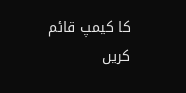کا کیمپ قائم کریں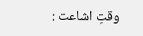وقتِ اشاعت :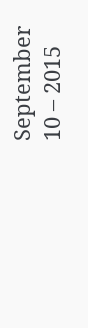September 10 – 2015